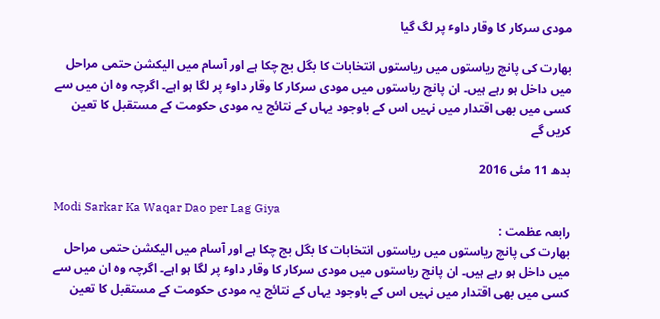مودی سرکار کا وقار داوٴ پر لگ گیا

بھارت کی پانچ ریاستوں میں ریاستوں انتخابات کا بگل بج چکا ہے اور آسام میں الیکشن حتمی مراحل میں داخل ہو رہے ہیں۔ ان پانچ ریاستوں میں مودی سرکار کا وقار داوٴ پر لگا ہو اہے۔ اگرچہ وہ ان میں سے کسی میں بھی اقتدار میں نہیں اس کے باوجود یہاں کے نتائج یہ مودی حکومت کے مستقبل کا تعین کریں گے

بدھ 11 مئی 2016

Modi Sarkar Ka Waqar Dao per Lag Giya
رابعہ عظمت :
بھارت کی پانچ ریاستوں میں ریاستوں انتخابات کا بگل بج چکا ہے اور آسام میں الیکشن حتمی مراحل میں داخل ہو رہے ہیں۔ ان پانچ ریاستوں میں مودی سرکار کا وقار داوٴ پر لگا ہو اہے۔ اگرچہ وہ ان میں سے کسی میں بھی اقتدار میں نہیں اس کے باوجود یہاں کے نتائج یہ مودی حکومت کے مستقبل کا تعین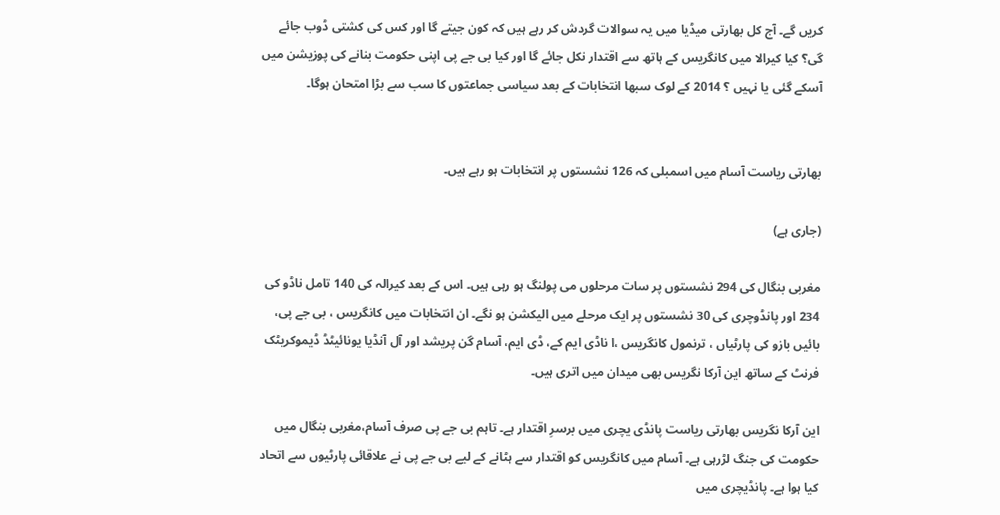کریں گے۔ آج کل بھارتی میڈیا میں یہ سوالات گردش کر رہے ہیں کہ کون جیتے گا اور کس کی کشتی ڈوب جائے گی؟ کیا کیرالا میں کانگریس کے ہاتھ سے اقتدار نکل جائے گا اور کیا بی جے پی اپنی حکومت بنانے کی پوزیشن میں آسکے گئی یا نہیں ؟ 2014 کے لوک سبھا انتخابات کے بعد سیاسی جماعتوں کا سب سے بڑا امتحان ہوگا۔


بھارتی ریاست آسام میں اسمبلی کہ 126 نشستوں پر انتخابات ہو رہے ہیں۔

(جاری ہے)

مغربی بنگال کی 294 نشستوں پر سات مرحلوں می پولنگ ہو رہی ہیں۔ اس کے بعد کیرالہ کی 140 تامل ناڈو کی 234 اور پانڈوچری کی 30 نشستوں پر ایک مرحلے میں الیکشن ہو نگے۔ ان انتخابات میں کانگریس ، بی جے پی، بائیں بازو کی پارٹیاں ، ترنمول کانگریس ،ا ناڈی ایم کے، ڈی ایم، آسام گن پریشد اور آل آنڈیا یونائیٹڈ ڈیموکریٹک فرنٹ کے ساتھ این آرکا نگریس بھی میدان میں اتری ہیں۔

این آرکا نگریس بھارتی ریاست پانڈی یچری میں برسرِ اقتدار ہے۔ تاہم بی جے پی صرف آسام،مغربی بنگال میں حکومت کی جنگ لڑرہی ہے۔ آسام میں کانگریس کو اقتدار سے ہٹانے کے لیے بی جے پی نے علاقائی پارٹیوں سے اتحاد کیا ہوا ہے۔ پانڈیچری میں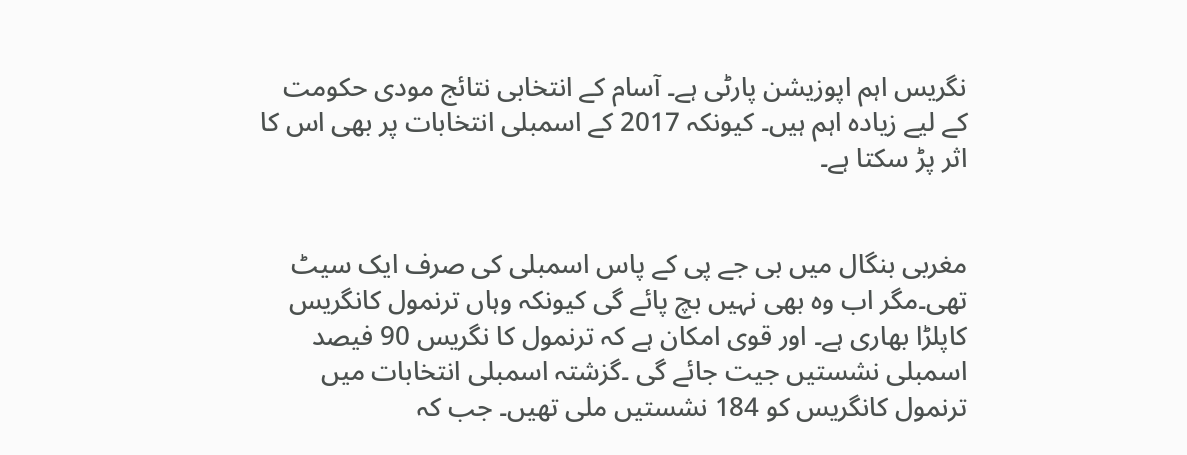نگریس اہم اپوزیشن پارٹی ہے۔ آسام کے انتخابی نتائج مودی حکومت کے لیے زیادہ اہم ہیں۔ کیونکہ 2017 کے اسمبلی انتخابات پر بھی اس کا اثر پڑ سکتا ہے۔


مغربی بنگال میں بی جے پی کے پاس اسمبلی کی صرف ایک سیٹ تھی۔مگر اب وہ بھی نہیں بچ پائے گی کیونکہ وہاں ترنمول کانگریس کاپلڑا بھاری ہے۔ اور قوی امکان ہے کہ ترنمول کا نگریس 90 فیصد اسمبلی نشستیں جیت جائے گی ۔گزشتہ اسمبلی انتخابات میں ترنمول کانگریس کو 184 نشستیں ملی تھیں۔ جب کہ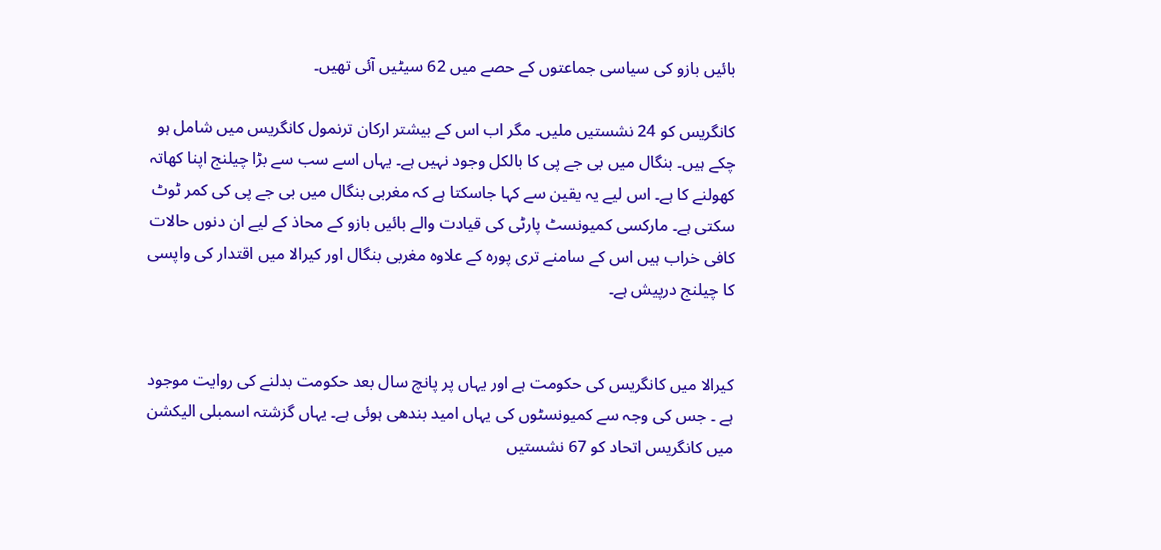بائیں بازو کی سیاسی جماعتوں کے حصے میں 62 سیٹیں آئی تھیں۔

کانگریس کو 24 نشستیں ملیں۔ مگر اب اس کے بیشتر ارکان ترنمول کانگریس میں شامل ہو چکے ہیں۔ بنگال میں بی جے پی کا بالکل وجود نہیں ہے۔ یہاں اسے سب سے بڑا چیلنج اپنا کھاتہ کھولنے کا ہے۔ اس لیے یہ یقین سے کہا جاسکتا ہے کہ مغربی بنگال میں بی جے پی کی کمر ٹوٹ سکتی ہے۔ مارکسی کمیونسٹ پارٹی کی قیادت والے بائیں بازو کے محاذ کے لیے ان دنوں حالات کافی خراب ہیں اس کے سامنے تری پورہ کے علاوہ مغربی بنگال اور کیرالا میں اقتدار کی واپسی کا چیلنج درپیش ہے۔


کیرالا میں کانگریس کی حکومت ہے اور یہاں پر پانچ سال بعد حکومت بدلنے کی روایت موجود ہے ۔ جس کی وجہ سے کمیونسٹوں کی یہاں امید بندھی ہوئی ہے۔ یہاں گزشتہ اسمبلی الیکشن میں کانگریس اتحاد کو 67 نشستیں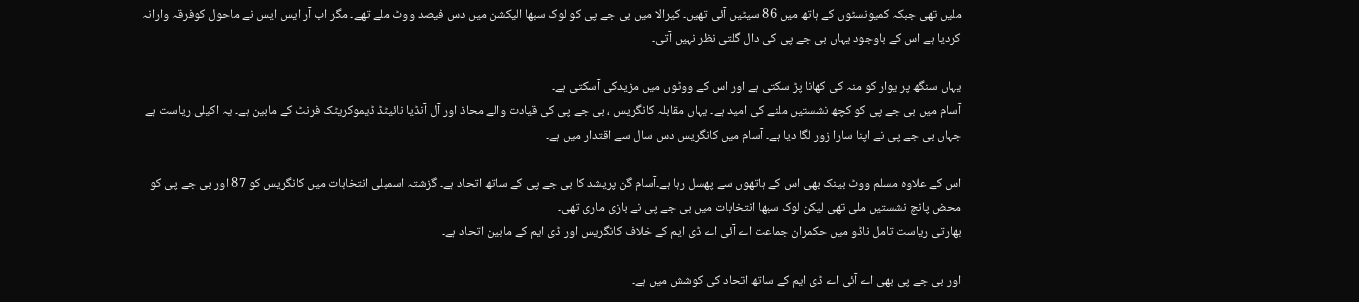ملیں تھی جبکہ کمیونسٹوں کے ہاتھ میں 86 سیٹیں آئی تھیں۔ کیرالا میں بی جے پی کو لوک سبھا الیکشن میں دس فیصد ووٹ ملے تھے۔ مگر اب آر ایس ایس نے ماحول کوفرقہ وارانہ کردیا ہے اس کے باوجود یہاں بی جے پی کی دال گلتی نظر نہیں آتی۔

یہاں سنگھ پر یوار کو منہ کی کھانا پڑ سکتی ہے اور اس کے ووٹوں میں مزیدکی آسکتی ہے۔
آسام میں بی جے پی کو کچھ نشستیں ملنے کی امید ہے۔ یہاں مقابلہ کانگریس ، بی جے پی کی قیادت والے محاذ اور آل آنڈیا نائیٹڈ ڈیموکریٹک فرنٹ کے مابین ہے۔ یہ اکیلی ریاست ہے جہاں بی جے پی نے اپنا سارا زور لگا دیا ہے۔ آسام میں کانگریس دس سال سے اقتدار میں ہے۔

اس کے علاوہ مسلم ووٹ بینک بھی اس کے ہاتھوں سے پھسل رہا ہے۔آسام گن پریشد کا بی جے پی کے ساتھ اتحاد ہے۔ گزشتہ اسمبلی انتخابات میں کانگریس کو 87 اور بی جے پی کو محض پانچ نشستیں ملی تھی لیکن لوک سبھا انتخابات میں بی جے پی نے بازی ماری تھی۔
بھارتی ریاست تامل ناڈو میں حکمران جماعت اے آئی اے ڈی ایم کے خلاف کانگریس اور ڈی ایم کے مابین اتحاد ہے۔

اور بی جے پی بھی اے آئی اے ڈی ایم کے ساتھ اتحاد کی کوشش میں ہے۔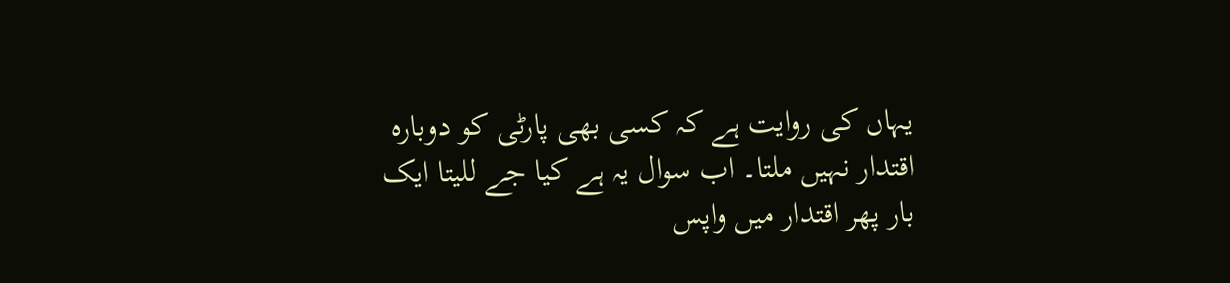یہاں کی روایت ہے کہ کسی بھی پارٹی کو دوبارہ اقتدار نہیں ملتا۔ اب سوال یہ ہے کیا جے للیتا ایک بار پھر اقتدار میں واپس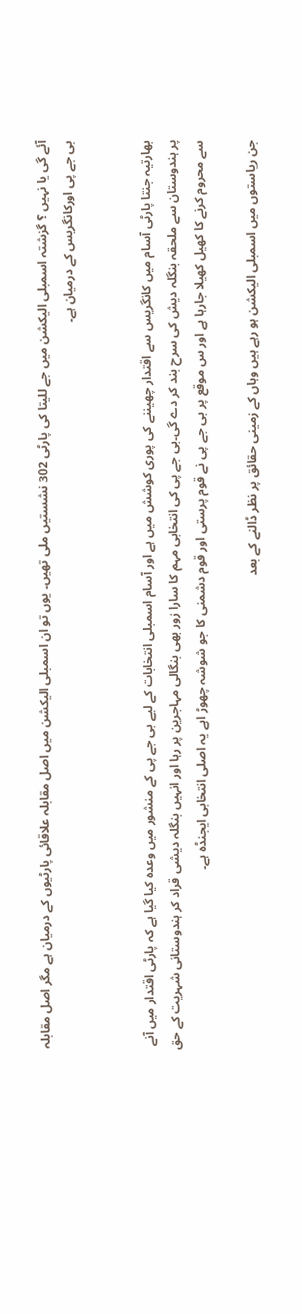آئے گی یا نہیں ؟ گزشتہ اسمبلی الیکشن میں جے للیتا کی پارٹی 302 نشستیں ملی تھیں۔ یوں تو ان اسمبلی الیکشن میں اصل مقابلہ علاقائی پارٹیوں کے درمیان ہے مگر اصل مقابلہ بی جے پی اورکانگریس کے درمیان ہے۔


بھارتیہ جنتا پارٹی آسام میں کانگریس سے اقتدار چھیننے کی پوری کوشش میں ہے اور آسام اسمبلی انتخابات کے لیے بی جے پی کے منشور میں وعدہ کیا گیا ہے کہ پارٹی اقتدار میں آنے پر ہندوستان سے ملحقہ بنگلہ دیش کی سرح بند کر دے گی۔بی جے پی کی انتخابی مہم کا سارا زور بھی بنگالی مہاجرین پر رہا اور انہیں بنگلہ دیشی قراد کر ہندوستانی شہریت کے حق سے محروم کرنے کا کھیل کھیلا جارہا ہے اور س موقع پر بی جے پی نے قوم پرستی اور قوم دشمنی کا جو شوشہ چھوڑ اہے یہ اصلی انتخابی ایجنڈہ ہے۔

جن ریاستوں میں اسمبلی الیکشن ہو رہے ہیں وہاں کے زمینی حقائق پر نظر ڈالنے کے بعد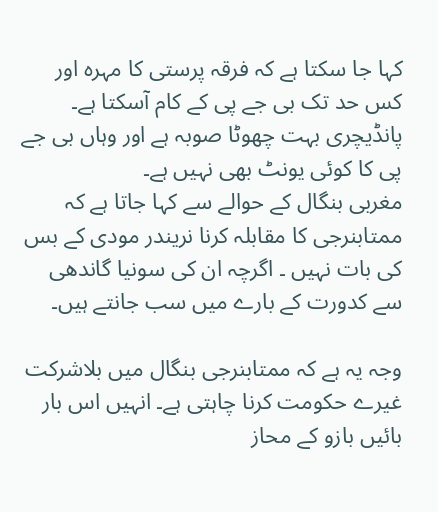کہا جا سکتا ہے کہ فرقہ پرستی کا مہرہ اور کس حد تک بی جے پی کے کام آسکتا ہے۔ پانڈیچری بہت چھوٹا صوبہ ہے اور وہاں بی جے پی کا کوئی یونٹ بھی نہیں ہے۔
مغربی بنگال کے حوالے سے کہا جاتا ہے کہ ممتابنرجی کا مقابلہ کرنا نریندر مودی کے بس کی بات نہیں ۔ اگرچہ ان کی سونیا گاندھی سے کدورت کے بارے میں سب جانتے ہیں۔

وجہ یہ ہے کہ ممتابنرجی بنگال میں بلاشرکت غیرے حکومت کرنا چاہتی ہے۔ انہیں اس بار بائیں بازو کے محاز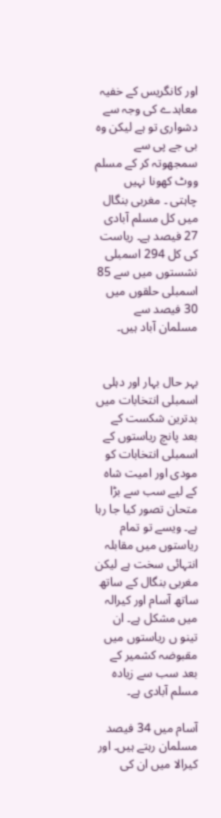اور کانگریس کے خفیہ معاہدے کی وجہ سے دشواری تو ہے لیکن وہ بی جے پی سے سمجھوتہ کر کے مسلم ووٹ کھونا نہیں چاہتی ۔ مغربی بنگال میں کل مسلم آبادی 27 فیصد ہے۔ ریاست کی کل 294 اسمبلی نشستوں میں سے 85 اسمبلی حلقوں میں 30 فیصد سے مسلمان آباد ہیں۔


بہر حال بہار اور دہلی اسمبلی انتخابات میں بدترین شکست کے بعد پانچ ریاستوں کے اسمبلی انتخابات کو مودی اور امیت شاہ کے لیے سب سے بڑا متحان تصور کیا جا رہا ہے۔ ویسے تو تمام ریاستوں میں مقابلہ انتہائی سخت ہے لیکن مغربی بنگال کے ساتھ ساتھ آسام اور کیرالہ میں مشکل ہے۔ ان تینو ں ریاستوں میں مقبوضہ کشمیر کے بعد سب سے زیادہ مسلم آبادی ہے۔

آسام میں 34 فیصد مسلمان رہتے ہیں۔ اور کیرالا میں ان کی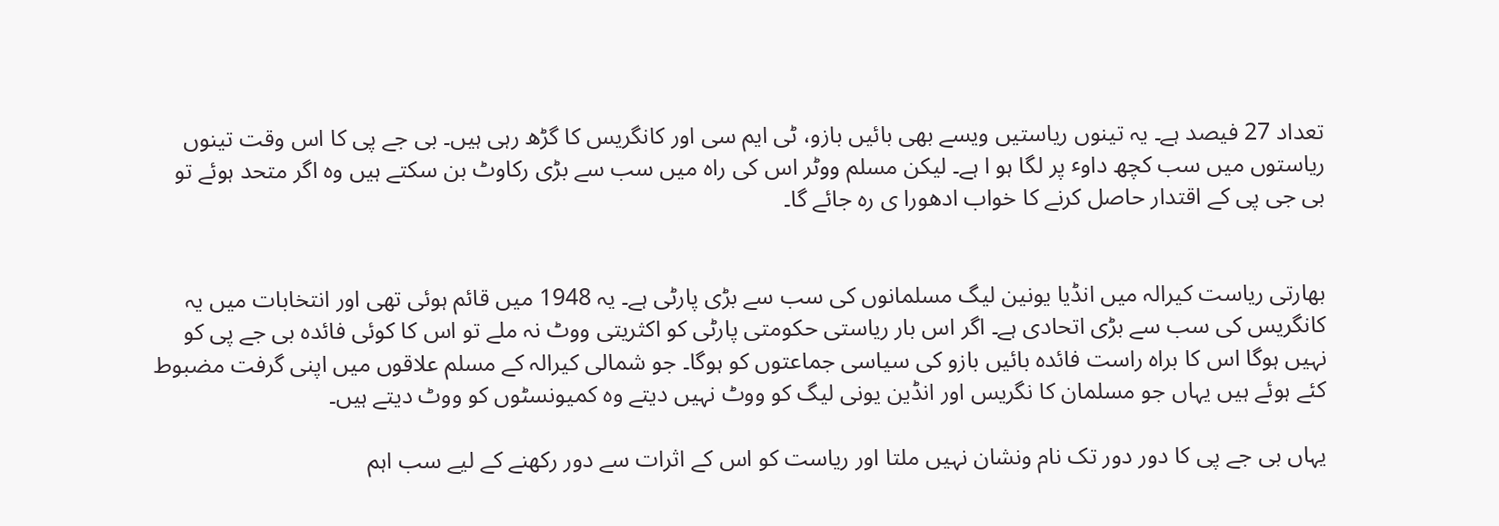تعداد 27 فیصد ہے۔ یہ تینوں ریاستیں ویسے بھی بائیں بازو، ٹی ایم سی اور کانگریس کا گڑھ رہی ہیں۔ بی جے پی کا اس وقت تینوں ریاستوں میں سب کچھ داوٴ پر لگا ہو ا ہے۔ لیکن مسلم ووٹر اس کی راہ میں سب سے بڑی رکاوٹ بن سکتے ہیں وہ اگر متحد ہوئے تو بی جی پی کے اقتدار حاصل کرنے کا خواب ادھورا ی رہ جائے گا۔


بھارتی ریاست کیرالہ میں انڈیا یونین لیگ مسلمانوں کی سب سے بڑی پارٹی ہے۔ یہ 1948 میں قائم ہوئی تھی اور انتخابات میں یہ کانگریس کی سب سے بڑی اتحادی ہے۔ اگر اس بار ریاستی حکومتی پارٹی کو اکثریتی ووٹ نہ ملے تو اس کا کوئی فائدہ بی جے پی کو نہیں ہوگا اس کا براہ راست فائدہ بائیں بازو کی سیاسی جماعتوں کو ہوگا۔ جو شمالی کیرالہ کے مسلم علاقوں میں اپنی گرفت مضبوط کئے ہوئے ہیں یہاں جو مسلمان کا نگریس اور انڈین یونی لیگ کو ووٹ نہیں دیتے وہ کمیونسٹوں کو ووٹ دیتے ہیں۔

یہاں بی جے پی کا دور دور تک نام ونشان نہیں ملتا اور ریاست کو اس کے اثرات سے دور رکھنے کے لیے سب اہم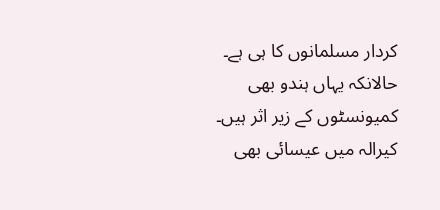کردار مسلمانوں کا ہی ہے۔ حالانکہ یہاں ہندو بھی کمیونسٹوں کے زیر اثر ہیں۔ کیرالہ میں عیسائی بھی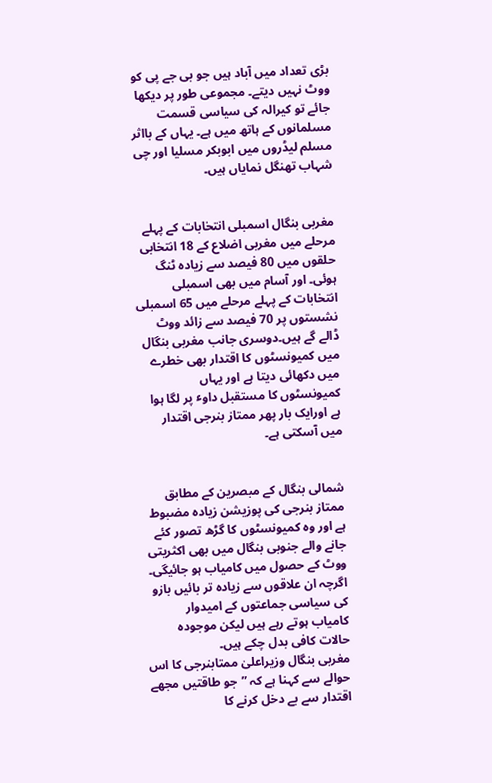بڑی تعداد میں آباد ہیں جو بی جے پی کو ووٹ نہیں دیتے۔ مجموعی طور پر دیکھا جائے تو کیرالہ کی سیاسی قسمت مسلمانوں کے ہاتھ میں ہے۔ یہاں کے بااثر مسلم لیڈروں میں ابوبکر مسلیا اور چی شہاب تھنگل نمایاں ہیں۔


مغربی بنگال اسمبلی انتخابات کے پہلے مرحلے میں مغربی اضلاع کے 18 انتخابی حلقوں میں 80 فیصد سے زیادہ ٹنگ ہوئی۔ اور آسام میں بھی اسمبلی انتخابات کے پہلے مرحلے میں 65 اسمبلی نشستوں پر 70 فیصد سے زائد ووٹ ڈالے گے ہیں۔دوسری جانب مغربی بنگال میں کمیونسٹوں کا اقتدار بھی خطرے میں دکھائی دیتا ہے اور یہاں کمیونسٹوں کا مستقبل داوٴ پر لگا ہوا ہے اورایک بار پھر ممتاز بنرجی اقتدار میں آسکتی ہے۔


شمالی بنگال کے مبصرین کے مطابق ممتاز بنرجی کی پوزیشن زیادہ مضبوط ہے اور وہ کمیونسٹوں کا گڑھ تصور کئے جانے والے جنوبی بنگال میں بھی اکثریتی ووٹ کے حصول میں کامیاب ہو جائیگی۔ اگرچہ ان علاقوں سے زیادہ تر بائیں بازو کی سیاسی جماعتوں کے امیدوار کامیاب ہوتے رہے ہیں لیکن موجودہ حالات کافی بدل چکے ہیں۔
مغربی بنگال وزیراعلیٰ ممتابنرجی کا اس حوالے سے کہنا ہے کہ ”جو طاقتیں مجھے اقتدار سے بے دخل کرنے کا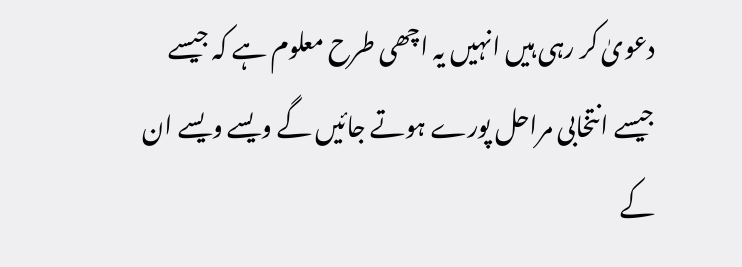دعویٰ کر رہی ہیں انہیں یہ اچھی طرح معلوم ہے کہ جیسے جیسے انتخابی مراحل پورے ہوتے جائیں گے ویسے ویسے ان کے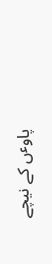پاوٴں کے نیچے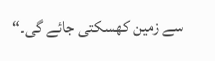سے زمین کھسکتی جائے گی۔“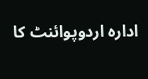ادارہ اردوپوائنٹ کا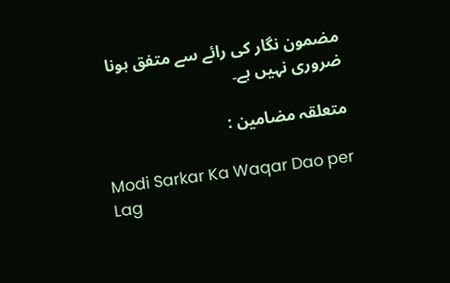مضمون نگار کی رائے سے متفق ہونا ضروری نہیں ہے۔

متعلقہ مضامین :

Modi Sarkar Ka Waqar Dao per Lag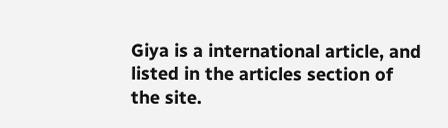Giya is a international article, and listed in the articles section of the site.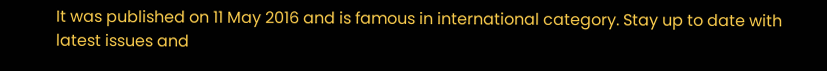It was published on 11 May 2016 and is famous in international category. Stay up to date with latest issues and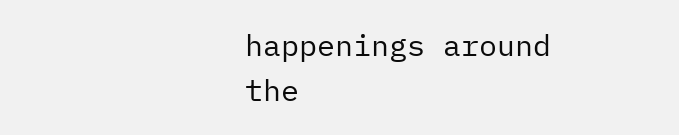happenings around the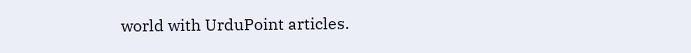world with UrduPoint articles.